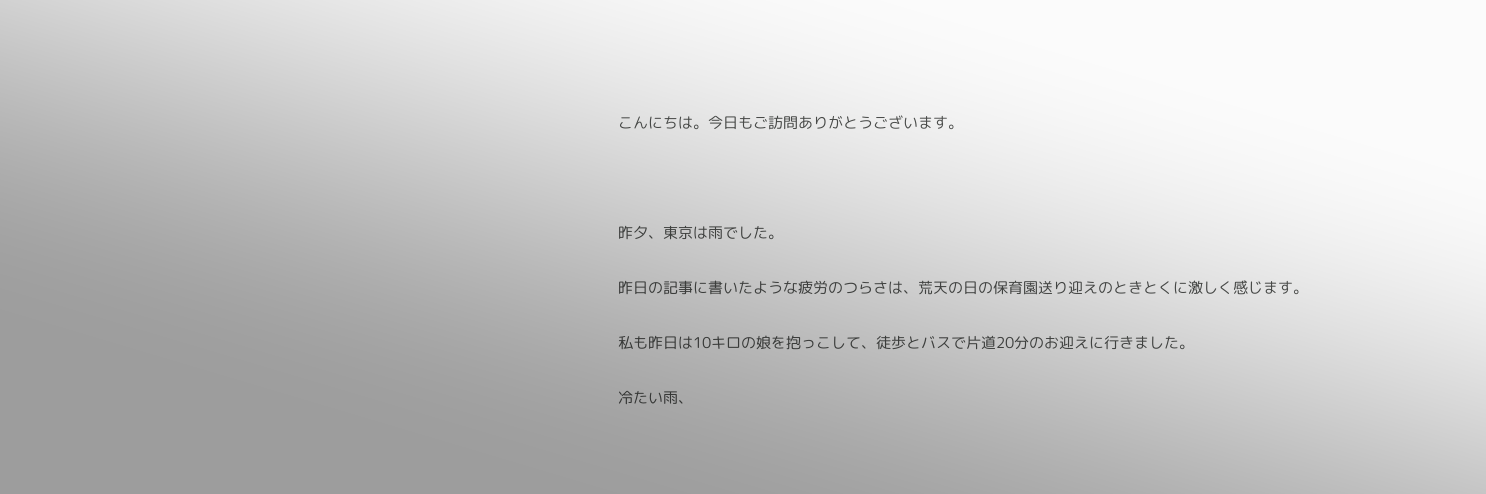こんにちは。今日もご訪問ありがとうございます。



昨夕、東京は雨でした。

昨日の記事に書いたような疲労のつらさは、荒天の日の保育園送り迎えのときとくに激しく感じます。

私も昨日は10キロの娘を抱っこして、徒歩とバスで片道20分のお迎えに行きました。

冷たい雨、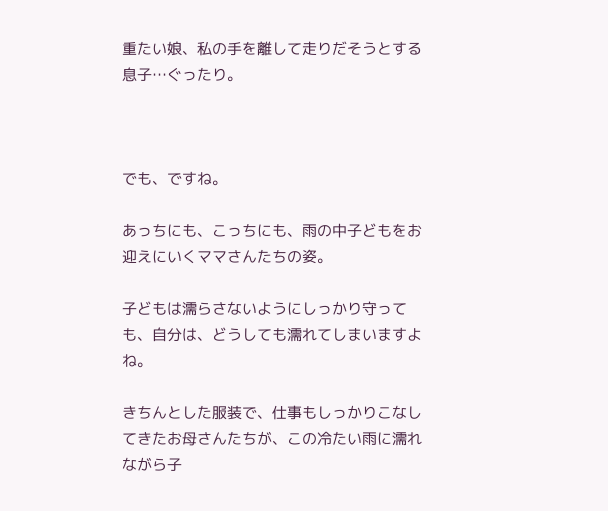重たい娘、私の手を離して走りだそうとする息子…ぐったり。



でも、ですね。

あっちにも、こっちにも、雨の中子どもをお迎えにいくママさんたちの姿。

子どもは濡らさないようにしっかり守っても、自分は、どうしても濡れてしまいますよね。

きちんとした服装で、仕事もしっかりこなしてきたお母さんたちが、この冷たい雨に濡れながら子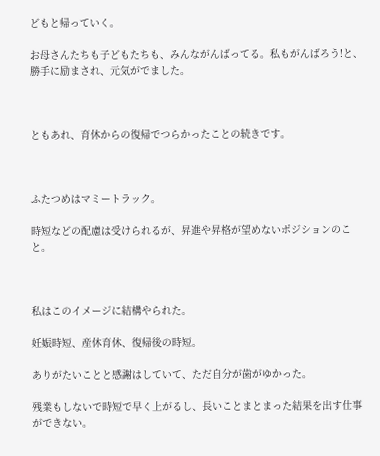どもと帰っていく。

お母さんたちも子どもたちも、みんながんばってる。私もがんばろう!と、勝手に励まされ、元気がでました。



ともあれ、育休からの復帰でつらかったことの続きです。



ふたつめはマミートラック。

時短などの配慮は受けられるが、昇進や昇格が望めないポジションのこと。



私はこのイメージに結構やられた。

妊娠時短、産休育休、復帰後の時短。

ありがたいことと感謝はしていて、ただ自分が歯がゆかった。

残業もしないで時短で早く上がるし、長いことまとまった結果を出す仕事ができない。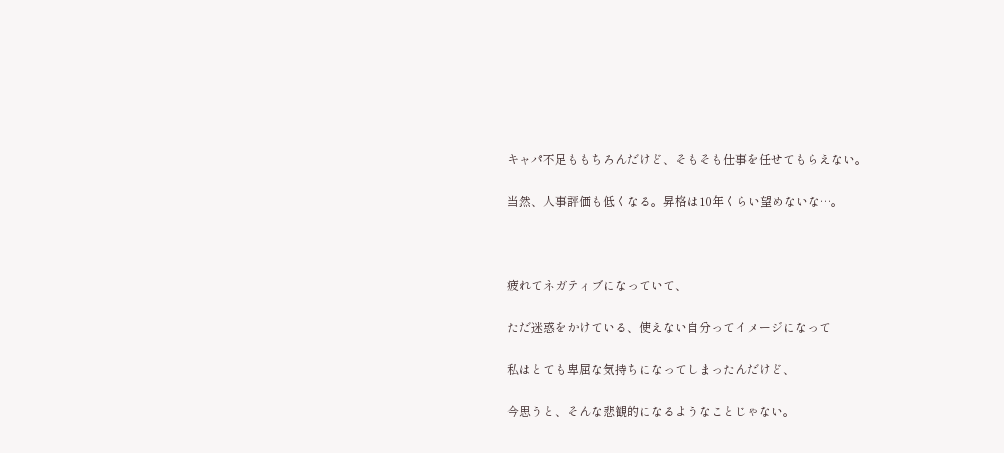キャパ不足ももちろんだけど、そもそも仕事を任せてもらえない。

当然、人事評価も低くなる。昇格は10年くらい望めないな…。



疲れてネガティブになっていて、

ただ迷惑をかけている、使えない自分ってイメージになって

私はとても卑屈な気持ちになってしまったんだけど、

今思うと、そんな悲観的になるようなことじゃない。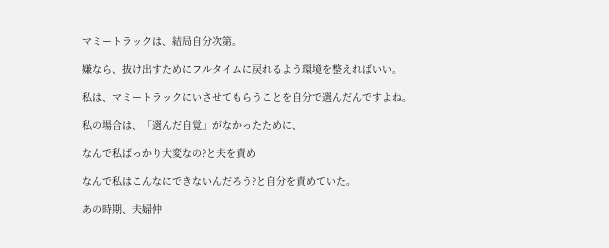マミートラックは、結局自分次第。

嫌なら、抜け出すためにフルタイムに戻れるよう環境を整えればいい。

私は、マミートラックにいさせてもらうことを自分で選んだんですよね。

私の場合は、「選んだ自覚」がなかったために、

なんで私ばっかり大変なの?と夫を責め

なんで私はこんなにできないんだろう?と自分を責めていた。

あの時期、夫婦仲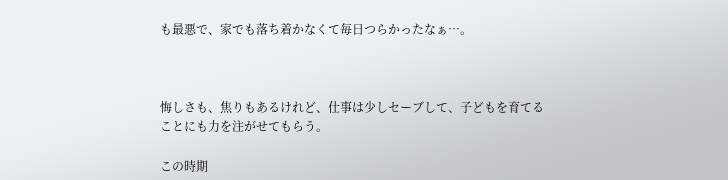も最悪で、家でも落ち着かなくて毎日つらかったなぁ…。



悔しさも、焦りもあるけれど、仕事は少しセーブして、子どもを育てることにも力を注がせてもらう。

この時期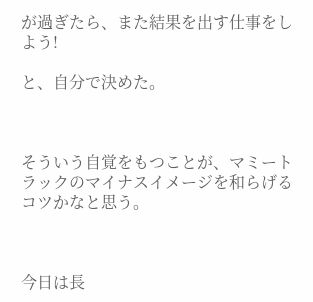が過ぎたら、また結果を出す仕事をしよう!

と、自分で決めた。



そういう自覚をもつことが、マミートラックのマイナスイメージを和らげるコツかなと思う。



今日は長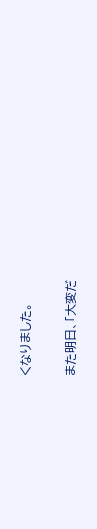くなりました。

また明日、「大変だ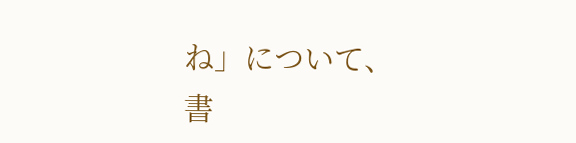ね」について、書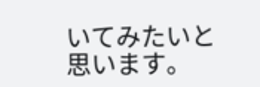いてみたいと思います。